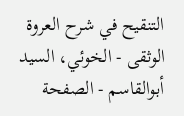التنقيح في شرح العروة الوثقى - الخوئي، السيد أبوالقاسم - الصفحة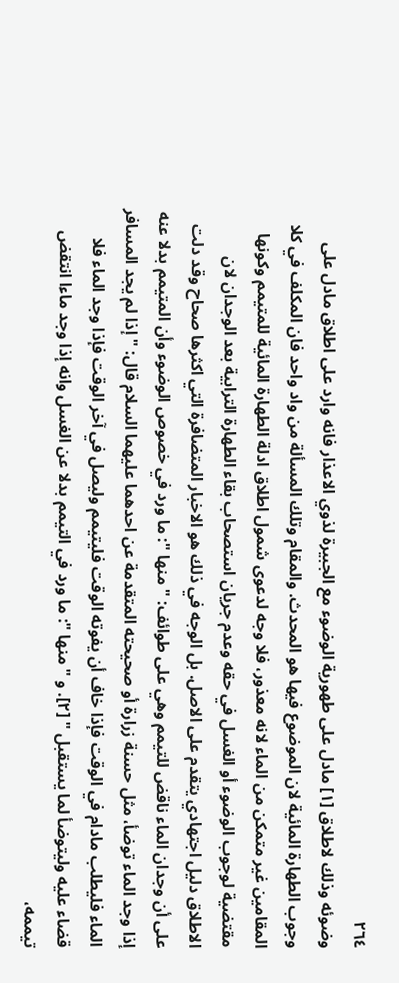٢٦٤
وضوئه وذلك لاطلاق [١] مادل على طهورية الوضوء مع الجبيرة لذوي الاعذار فانه وارد على اطلاق مادل على وجوب الطهارة المائية لان الموضوع فيها هو المحدث. والمقام وتلك المسألة من واد واحد فان المكلف في كلا المقامين غير متمكن من الماء لانه معذور، فلا وجه لدعوى شمول اطلاق ادلة الطهارة المائية للمتيمم وكونها مقتضية لوجوب الوضوء أو الغسل في حقه وعدم جريان استصحاب بقاء الطهارة الترابية بعد الوجدان لان الاطلاق دليل اجتهادي يتقدم على الاصل. بل الوجه في ذلك هو الاخبار المتضافرة التي اكثرها صحاح وقد دلت على أن وجدان الماء ناقض للتيمم وهي على طوائف: " منها ": ما ورد في خصوص الوضوء وأن المتيمم بدلا عنه إذا وجد الماء توضأ، مثل حسنة زرارة أو صحيحته المتقدمة عن احدهما عليهما السلام قال: " إذا لم يجد المسافر الماء فليطلب مادام في الوقت فإذا خاف أن يفوته الوقت فليتيمم وليصل في آخر الوقت فإذا وجد الماء فلا قضاء عليه وليتوضأ لما يستقبل " [٢]. و " منها ": ما ورد في التيمم بدلا عن الغسل وانه إذا وجد ماءا انتقض تيممه،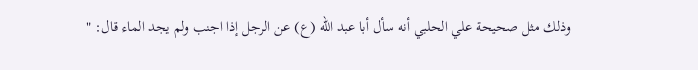وذلك مثل صحيحة علي الحلبي أنه سأل أبا عبد الله (ع) عن الرجل إذا اجنب ولم يجد الماء قال: "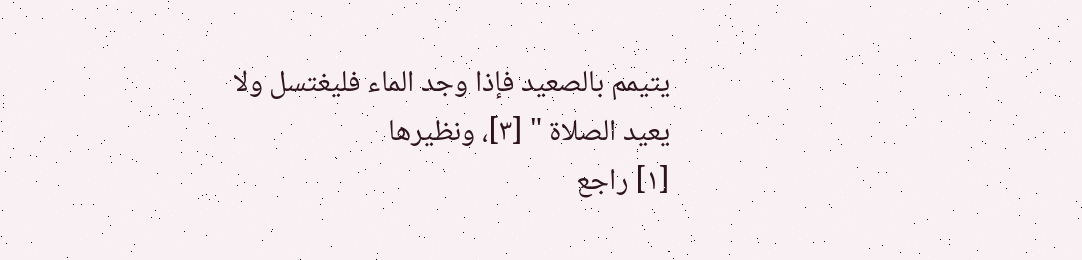يتيمم بالصعيد فإذا وجد الماء فليغتسل ولا يعيد الصلاة " [٣]، ونظيرها
[١] راجع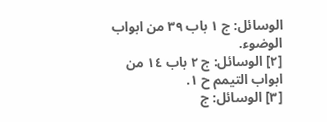الوسائل: ج ١ باب ٣٩ من ابواب الوضوء.
[٢] الوسائل: ج ٢ باب ١٤ من ابواب التيمم ح ١.
[٣] الوسائل: ج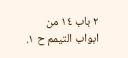٢ باب ١٤ من ابواب التيمم ح ١.